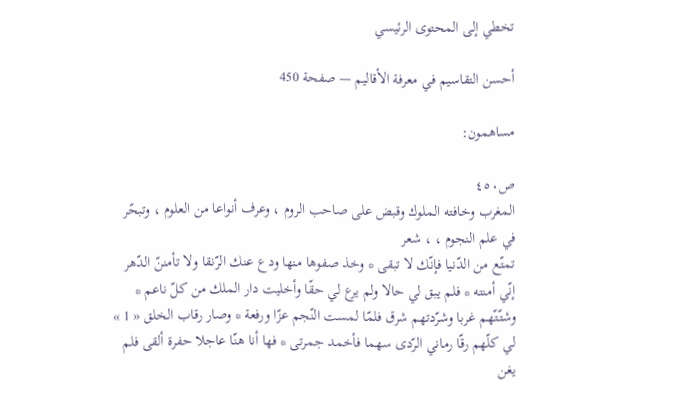تخطي إلى المحتوى الرئيسي

أحسن التقاسيم في معرفة الأقاليم — صفحة 450

مساهمون:

ص٤٥٠
المغرب وخافته الملوك وقبض على صاحب الروم ، وعرف أنواعا من العلوم ، وتبحّر في علم النجوم ، ، شعر
تمتّع من الدّنيا فإنّك لا تبقى * وخذ صفوها منها ودع عنك الرّنقا ولا تأمننّ الدّهر إنّي أمنته * فلم يبق لي حالا ولم يرع لي حقّا وأخليت دار الملك من كلّ ناعم * وشتّتّهم غربا وشرّدتهم شرق فلمّا لمست النّجم عزّا ورفعة * وصار رقاب الخلق « 1 » لي كلّهم رقّا رماني الرّدى سهما فأخمد جمرتى * فها أنا هنّا عاجلا حفرة ألقى فلم يغن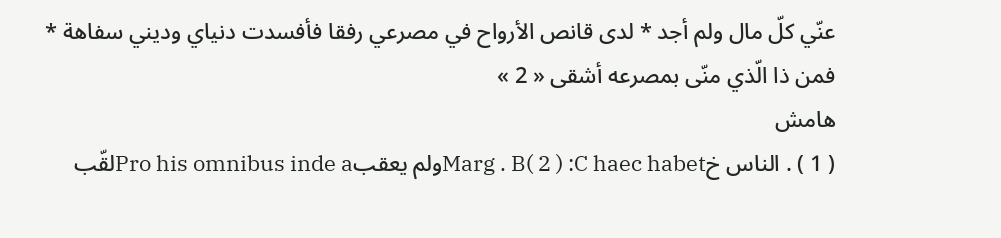عنّي كلّ مال ولم أجد * لدى قانص الأرواح في مصرعي رفقا فأفسدت دنياي وديني سفاهة * فمن ذا الّذي منّى بمصرعه أشقى « 2 »
هامش
( 1 ) . الناس خMarg . B( 2 ) :C haec habetولم يعقبPro his omnibus inde aلقّب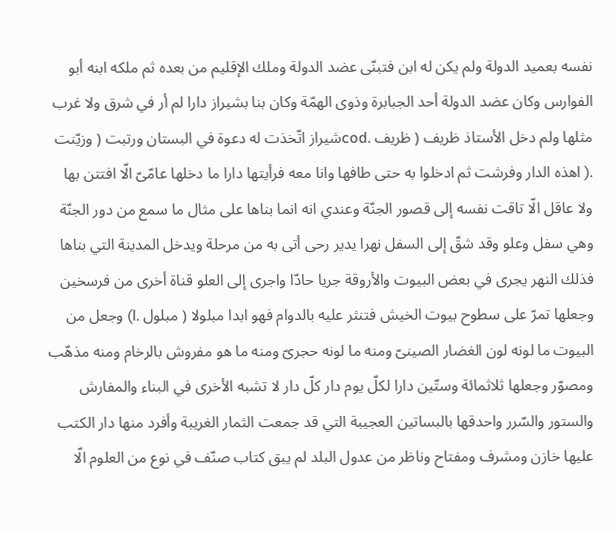نفسه بعميد الدولة ولم يكن له ابن فتبنّى عضد الدولة وملك الإقليم من بعده ثم ملكه ابنه أبو الفوارس وكان عضد الدولة أحد الجبابرة وذوى الهمّة وكان بنا بشيراز دارا لم أر في شرق ولا غرب مثلها ولم دخل الأستاذ ظريف ( ظريف .codشيراز اتّخذت له دعوة في البستان ورتبت ( وزيّنت .( lهذه الدار وفرشت ثم ادخلوا به حتى طافها وانا معه فرأيتها دارا ما دخلها عامّىّ الّا افتتن بها ولا عاقل الّا تاقت نفسه إلى قصور الجنّة وعندي انه انما بناها على مثال ما سمع من دور الجنّة وهي سفل وعلو وقد شقّ إلى السفل نهرا يدير رحى أتى به من مرحلة ويدخل المدينة التي بناها فذلك النهر يجرى في بعض البيوت والأروقة جريا حادّا واجرى إلى العلو قناة أخرى من فرسخين وجعلها تمرّ على سطوح بيوت الخيش فتنثر عليه بالدوام فهو ابدا مبلولا ( مبلول .l) وجعل من البيوت ما لونه لون الغضار الصينىّ ومنه ما لونه حجرىّ ومنه ما هو مفروش بالرخام ومنه مذهّب ومصوّر وجعلها ثلاثمائة وستّين دارا لكلّ يوم دار كلّ دار لا تشبه الأخرى في البناء والمفارش والستور والسّرر واحدقها بالبساتين العجيبة التي قد جمعت الثمار الغريبة وأفرد منها دار الكتب عليها خازن ومشرف ومفتاح وناظر من عدول البلد لم يبق كتاب صنّف في نوع من العلوم الّا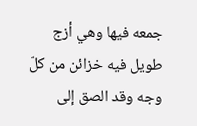جمعه فيها وهي أزج طويل فيه خزائن من كلّ وجه وقد الصق إلى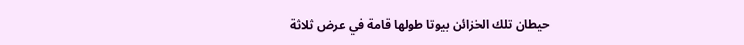حيطان تلك الخزائن بيوتا طولها قامة في عرض ثلاثة